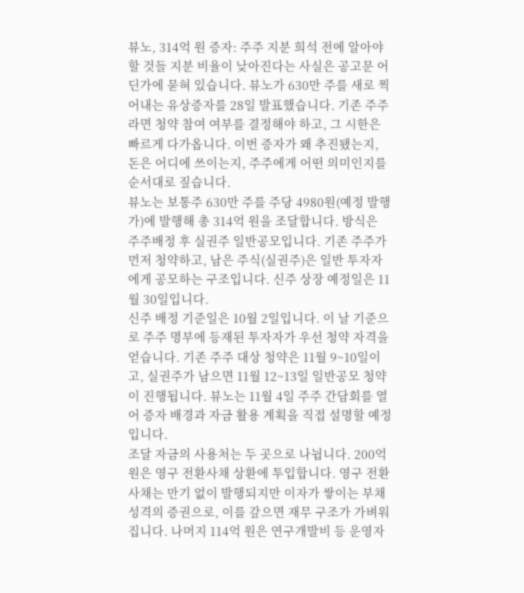뷰노, 314억 원 증자: 주주 지분 희석 전에 알아야 할 것들 지분 비율이 낮아진다는 사실은 공고문 어딘가에 묻혀 있습니다. 뷰노가 630만 주를 새로 찍어내는 유상증자를 28일 발표했습니다. 기존 주주라면 청약 참여 여부를 결정해야 하고, 그 시한은 빠르게 다가옵니다. 이번 증자가 왜 추진됐는지, 돈은 어디에 쓰이는지, 주주에게 어떤 의미인지를 순서대로 짚습니다.
뷰노는 보통주 630만 주를 주당 4980원(예정 발행가)에 발행해 총 314억 원을 조달합니다. 방식은 주주배정 후 실권주 일반공모입니다. 기존 주주가 먼저 청약하고, 남은 주식(실권주)은 일반 투자자에게 공모하는 구조입니다. 신주 상장 예정일은 11월 30일입니다.
신주 배정 기준일은 10월 2일입니다. 이 날 기준으로 주주 명부에 등재된 투자자가 우선 청약 자격을 얻습니다. 기존 주주 대상 청약은 11월 9~10일이고, 실권주가 남으면 11월 12~13일 일반공모 청약이 진행됩니다. 뷰노는 11월 4일 주주 간담회를 열어 증자 배경과 자금 활용 계획을 직접 설명할 예정입니다.
조달 자금의 사용처는 두 곳으로 나뉩니다. 200억 원은 영구 전환사채 상환에 투입합니다. 영구 전환사채는 만기 없이 발행되지만 이자가 쌓이는 부채 성격의 증권으로, 이를 갚으면 재무 구조가 가벼워집니다. 나머지 114억 원은 연구개발비 등 운영자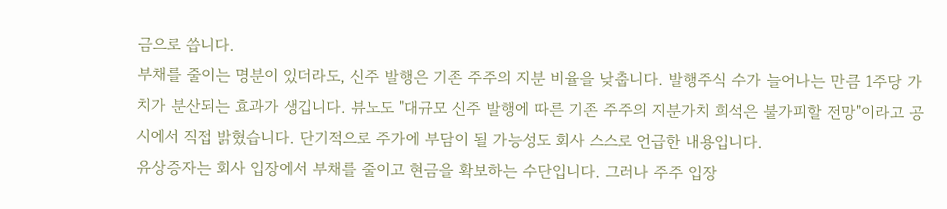금으로 씁니다.
부채를 줄이는 명분이 있더라도, 신주 발행은 기존 주주의 지분 비율을 낮춥니다. 발행주식 수가 늘어나는 만큼 1주당 가치가 분산되는 효과가 생깁니다. 뷰노도 "대규모 신주 발행에 따른 기존 주주의 지분가치 희석은 불가피할 전망"이라고 공시에서 직접 밝혔습니다. 단기적으로 주가에 부담이 될 가능성도 회사 스스로 언급한 내용입니다.
유상증자는 회사 입장에서 부채를 줄이고 현금을 확보하는 수단입니다. 그러나 주주 입장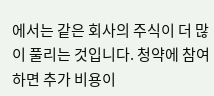에서는 같은 회사의 주식이 더 많이 풀리는 것입니다. 청약에 참여하면 추가 비용이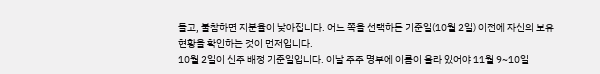들고, 불참하면 지분율이 낮아집니다. 어느 쪽을 선택하든 기준일(10월 2일) 이전에 자신의 보유 현황을 확인하는 것이 먼저입니다.
10월 2일이 신주 배정 기준일입니다. 이날 주주 명부에 이름이 올라 있어야 11월 9~10일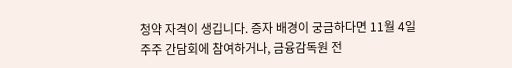청약 자격이 생깁니다. 증자 배경이 궁금하다면 11월 4일 주주 간담회에 참여하거나, 금융감독원 전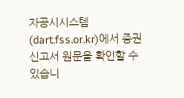자공시시스템(dart.fss.or.kr)에서 증권신고서 원문을 확인할 수 있습니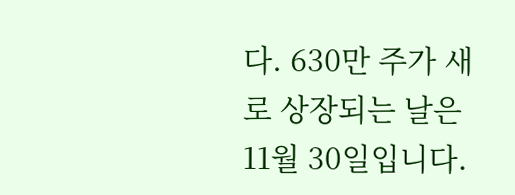다. 630만 주가 새로 상장되는 날은 11월 30일입니다.